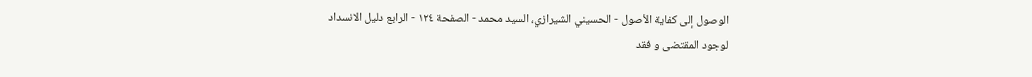الوصول إلى كفاية الأصول - الحسيني الشيرازي، السيد محمد - الصفحة ١٢٤ - الرابع دليل الانسداد
لوجود المقتضى و فقد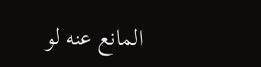المانع عنه لو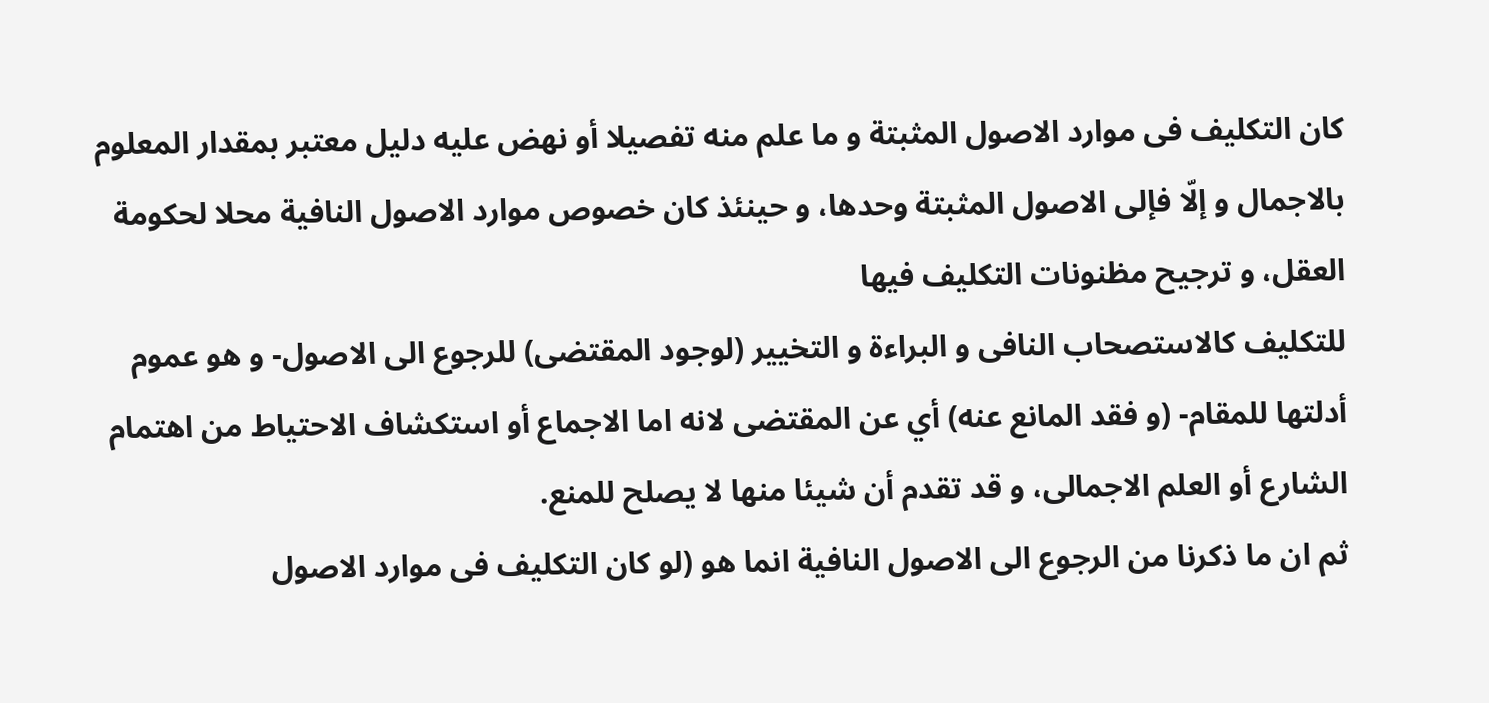كان التكليف فى موارد الاصول المثبتة و ما علم منه تفصيلا أو نهض عليه دليل معتبر بمقدار المعلوم بالاجمال و إلّا فإلى الاصول المثبتة وحدها، و حينئذ كان خصوص موارد الاصول النافية محلا لحكومة العقل، و ترجيح مظنونات التكليف فيها
للتكليف كالاستصحاب النافى و البراءة و التخيير (لوجود المقتضى) للرجوع الى الاصول- و هو عموم أدلتها للمقام- (و فقد المانع عنه) أي عن المقتضى لانه اما الاجماع أو استكشاف الاحتياط من اهتمام الشارع أو العلم الاجمالى، و قد تقدم أن شيئا منها لا يصلح للمنع.
ثم ان ما ذكرنا من الرجوع الى الاصول النافية انما هو (لو كان التكليف فى موارد الاصول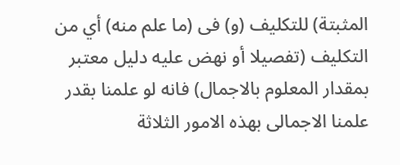المثبتة) للتكليف (و) فى (ما علم منه) أي من التكليف (تفصيلا أو نهض عليه دليل معتبر بمقدار المعلوم بالاجمال) فانه لو علمنا بقدر علمنا الاجمالى بهذه الامور الثلاثة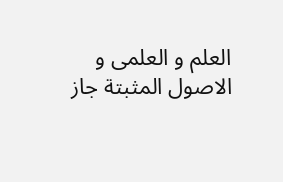العلم و العلمى و الاصول المثبتة جاز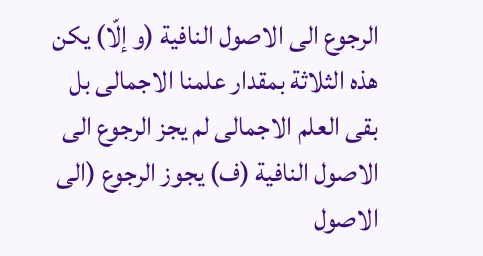الرجوع الى الاصول النافية (و إلّا) يكن هذه الثلاثة بمقدار علمنا الاجمالى بل بقى العلم الاجمالى لم يجز الرجوع الى الاصول النافية (ف) يجوز الرجوع (الى الاصول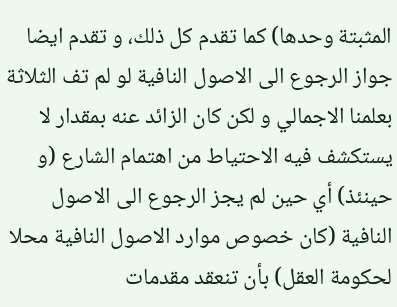المثبتة وحدها) كما تقدم كل ذلك، و تقدم ايضا جواز الرجوع الى الاصول النافية لو لم تف الثلاثة بعلمنا الاجمالي و لكن كان الزائد عنه بمقدار لا يستكشف فيه الاحتياط من اهتمام الشارع (و حينئذ) أي حين لم يجز الرجوع الى الاصول النافية (كان خصوص موارد الاصول النافية محلا لحكومة العقل) بأن تنعقد مقدمات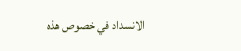الانسداد في خصوص هذه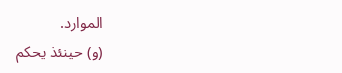الموارد.
(و) حينئذ يحكم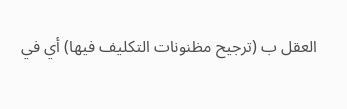العقل ب (ترجيح مظنونات التكليف فيها) أي في